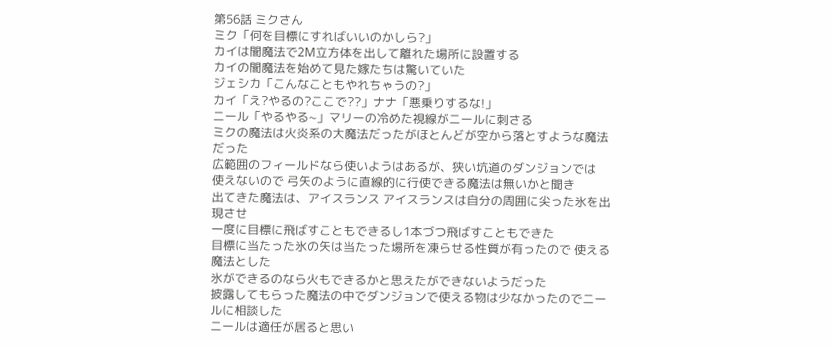第56話 ミクさん
ミク「何を目標にすればいいのかしら?」
カイは闇魔法で2M立方体を出して離れた場所に設置する
カイの闇魔法を始めて見た嫁たちは驚いていた
ジェシカ「こんなこともやれちゃうの?」
カイ「え?やるの?ここで??」ナナ「悪乗りするな!」
ニール「やるやる~」マリーの冷めた視線がニールに刺さる
ミクの魔法は火炎系の大魔法だったがほとんどが空から落とすような魔法だった
広範囲のフィールドなら使いようはあるが、狭い坑道のダンジョンでは
使えないので 弓矢のように直線的に行使できる魔法は無いかと聞き
出てきた魔法は、アイスランス アイスランスは自分の周囲に尖った氷を出現させ
一度に目標に飛ばすこともできるし1本づつ飛ばすこともできた
目標に当たった氷の矢は当たった場所を凍らせる性質が有ったので 使える魔法とした
氷ができるのなら火もできるかと思えたができないようだった
披露してもらった魔法の中でダンジョンで使える物は少なかったのでニールに相談した
ニールは適任が居ると思い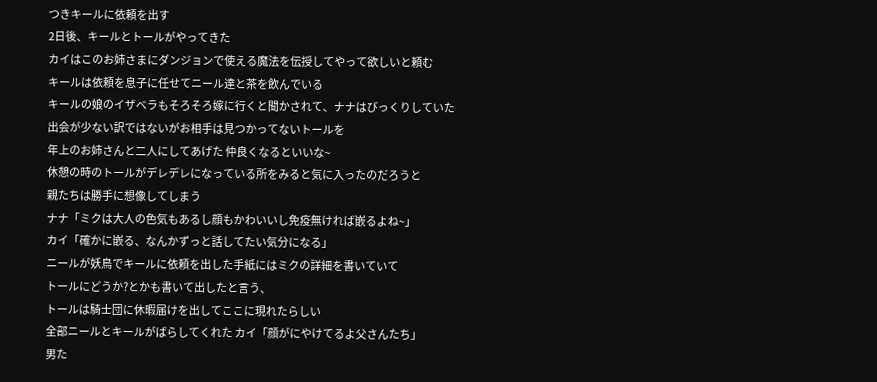つきキールに依頼を出す
2日後、キールとトールがやってきた
カイはこのお姉さまにダンジョンで使える魔法を伝授してやって欲しいと頼む
キールは依頼を息子に任せてニール達と茶を飲んでいる
キールの娘のイザベラもそろそろ嫁に行くと聞かされて、ナナはびっくりしていた
出会が少ない訳ではないがお相手は見つかってないトールを
年上のお姉さんと二人にしてあげた 仲良くなるといいな~
休憩の時のトールがデレデレになっている所をみると気に入ったのだろうと
親たちは勝手に想像してしまう
ナナ「ミクは大人の色気もあるし顔もかわいいし免疫無ければ嵌るよね~」
カイ「確かに嵌る、なんかずっと話してたい気分になる」
ニールが妖鳥でキールに依頼を出した手紙にはミクの詳細を書いていて
トールにどうか?とかも書いて出したと言う、
トールは騎士団に休暇届けを出してここに現れたらしい
全部ニールとキールがばらしてくれた カイ「顔がにやけてるよ父さんたち」
男た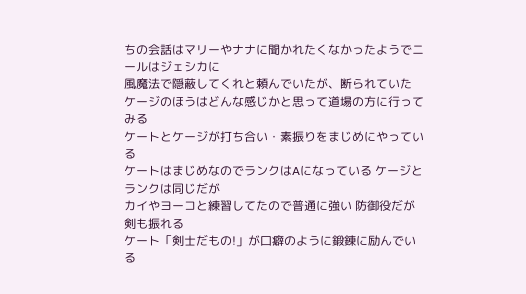ちの会話はマリーやナナに聞かれたくなかったようでニールはジェシカに
風魔法で隠蔽してくれと頼んでいたが、断られていた
ケージのほうはどんな感じかと思って道場の方に行ってみる
ケートとケージが打ち合い・素振りをまじめにやっている
ケートはまじめなのでランクはAになっている ケージとランクは同じだが
カイやヨーコと練習してたので普通に強い 防御役だが剣も振れる
ケート「剣士だもの!」が口癖のように鍛錬に励んでいる